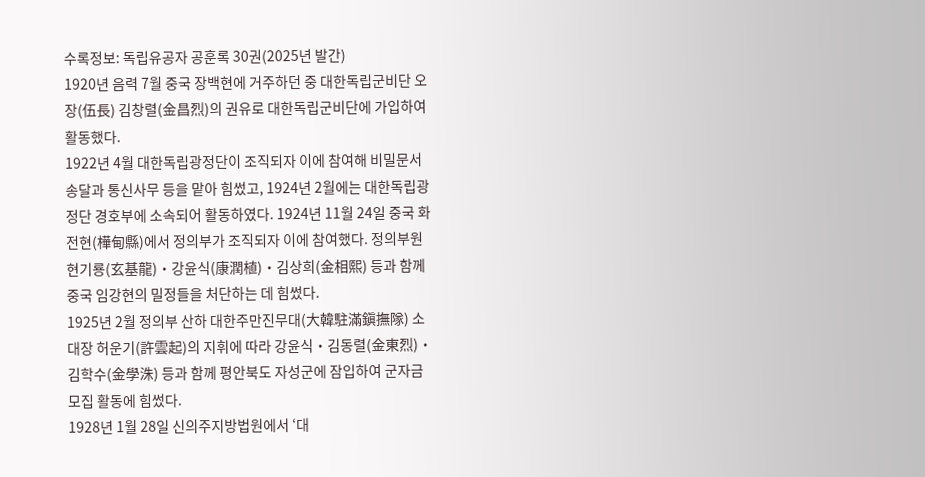수록정보: 독립유공자 공훈록 30권(2025년 발간)
1920년 음력 7월 중국 장백현에 거주하던 중 대한독립군비단 오장(伍長) 김창렬(金昌烈)의 권유로 대한독립군비단에 가입하여 활동했다.
1922년 4월 대한독립광정단이 조직되자 이에 참여해 비밀문서 송달과 통신사무 등을 맡아 힘썼고, 1924년 2월에는 대한독립광정단 경호부에 소속되어 활동하였다. 1924년 11월 24일 중국 화전현(樺甸縣)에서 정의부가 조직되자 이에 참여했다. 정의부원 현기룡(玄基龍)・강윤식(康潤植)・김상희(金相熙) 등과 함께 중국 임강현의 밀정들을 처단하는 데 힘썼다.
1925년 2월 정의부 산하 대한주만진무대(大韓駐滿鎭撫隊) 소대장 허운기(許雲起)의 지휘에 따라 강윤식・김동렬(金東烈)・김학수(金學洙) 등과 함께 평안북도 자성군에 잠입하여 군자금 모집 활동에 힘썼다.
1928년 1월 28일 신의주지방법원에서 ‘대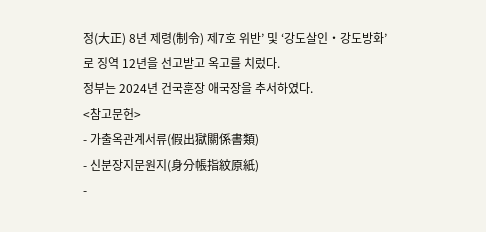정(大正) 8년 제령(制令) 제7호 위반’ 및 ‘강도살인・강도방화’로 징역 12년을 선고받고 옥고를 치렀다.
정부는 2024년 건국훈장 애국장을 추서하였다.
<참고문헌>
- 가출옥관계서류(假出獄關係書類)
- 신분장지문원지(身分帳指紋原紙)
-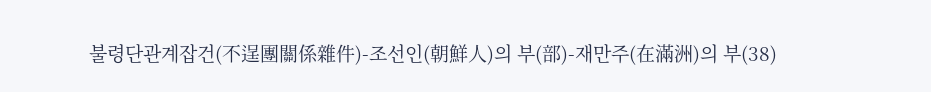불령단관계잡건(不逞團關係雜件)-조선인(朝鮮人)의 부(部)-재만주(在滿洲)의 부(38)